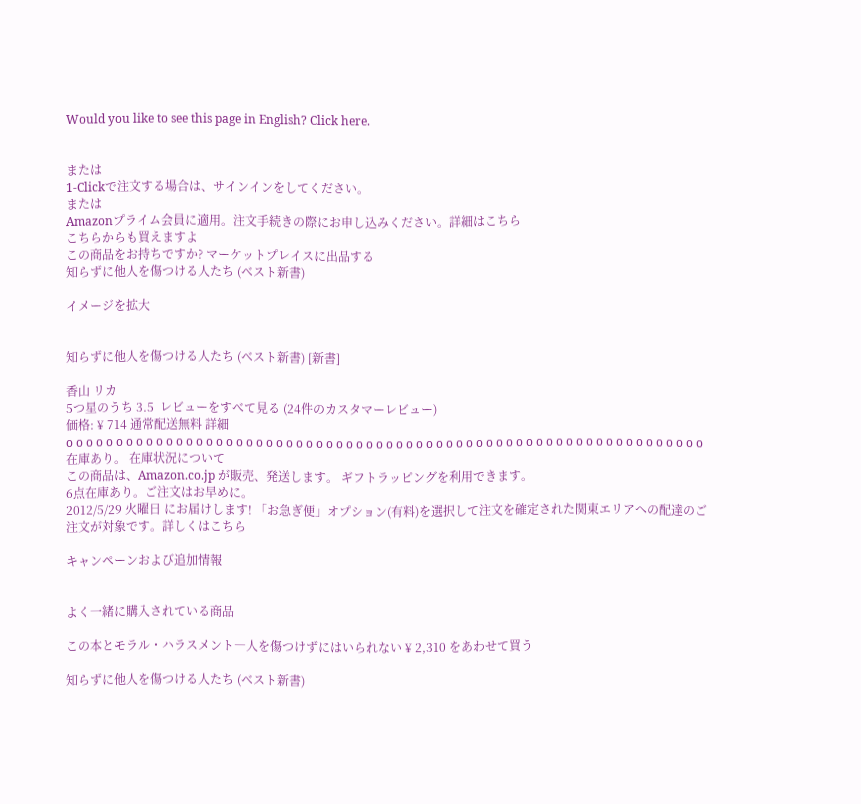Would you like to see this page in English? Click here.


または
1-Clickで注文する場合は、サインインをしてください。
または
Amazonプライム会員に適用。注文手続きの際にお申し込みください。詳細はこちら
こちらからも買えますよ
この商品をお持ちですか? マーケットプレイスに出品する
知らずに他人を傷つける人たち (ベスト新書)

イメージを拡大


知らずに他人を傷つける人たち (ベスト新書) [新書]

香山 リカ
5つ星のうち 3.5  レビューをすべて見る (24件のカスタマーレビュー)
価格: ¥ 714 通常配送無料 詳細
o o o o o o o o o o o o o o o o o o o o o o o o o o o o o o o o o o o o o o o o o o o o o o o o o o o o o o o o o o o o o o o o
在庫あり。 在庫状況について
この商品は、Amazon.co.jp が販売、発送します。 ギフトラッピングを利用できます。
6点在庫あり。ご注文はお早めに。
2012/5/29 火曜日 にお届けします! 「お急ぎ便」オプション(有料)を選択して注文を確定された関東エリアへの配達のご注文が対象です。詳しくはこちら

キャンペーンおよび追加情報


よく一緒に購入されている商品

この本とモラル・ハラスメント―人を傷つけずにはいられない ¥ 2,310 をあわせて買う

知らずに他人を傷つける人たち (ベスト新書)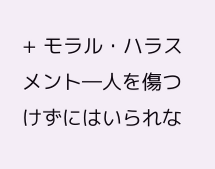+ モラル・ハラスメント―人を傷つけずにはいられな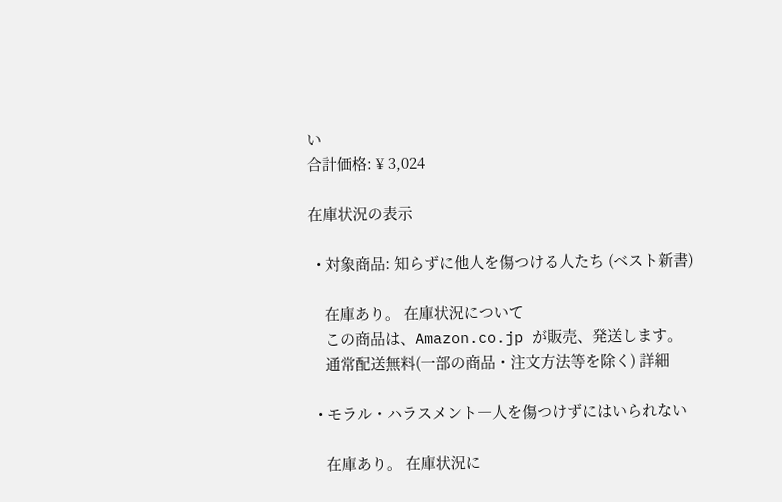い
合計価格: ¥ 3,024

在庫状況の表示

  • 対象商品: 知らずに他人を傷つける人たち (ベスト新書)

    在庫あり。 在庫状況について
    この商品は、Amazon.co.jp が販売、発送します。
    通常配送無料(一部の商品・注文方法等を除く) 詳細

  • モラル・ハラスメント―人を傷つけずにはいられない

    在庫あり。 在庫状況に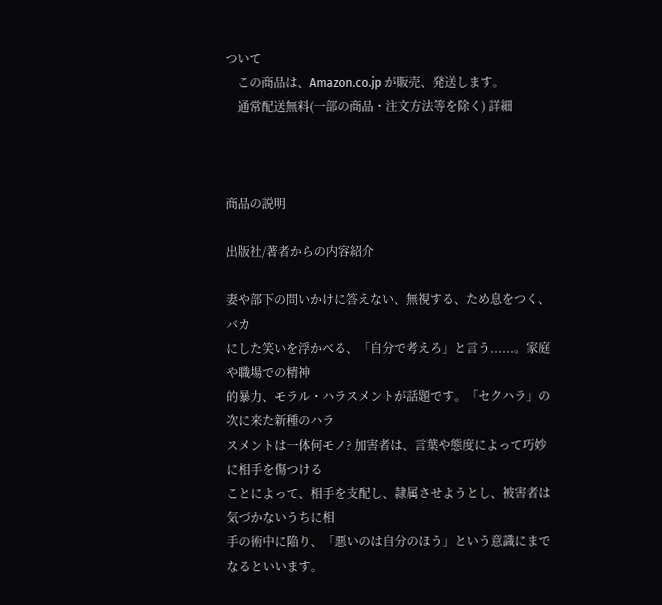ついて
    この商品は、Amazon.co.jp が販売、発送します。
    通常配送無料(一部の商品・注文方法等を除く) 詳細



商品の説明

出版社/著者からの内容紹介

妻や部下の問いかけに答えない、無視する、ため息をつく、バカ
にした笑いを浮かべる、「自分で考えろ」と言う......。家庭や職場での精神
的暴力、モラル・ハラスメントが話題です。「セクハラ」の次に来た新種のハラ
スメントは一体何モノ? 加害者は、言葉や態度によって巧妙に相手を傷つける
ことによって、相手を支配し、隷属させようとし、被害者は気づかないうちに相
手の術中に陥り、「悪いのは自分のほう」という意識にまでなるといいます。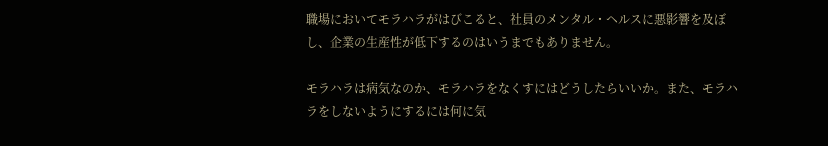職場においてモラハラがはびこると、社員のメンタル・ヘルスに悪影響を及ぼ
し、企業の生産性が低下するのはいうまでもありません。

モラハラは病気なのか、モラハラをなくすにはどうしたらいいか。また、モラハ
ラをしないようにするには何に気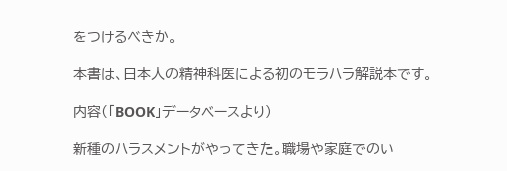をつけるべきか。

本書は、日本人の精神科医による初のモラハラ解説本です。

内容(「BOOK」データベースより)

新種のハラスメントがやってきた。職場や家庭でのい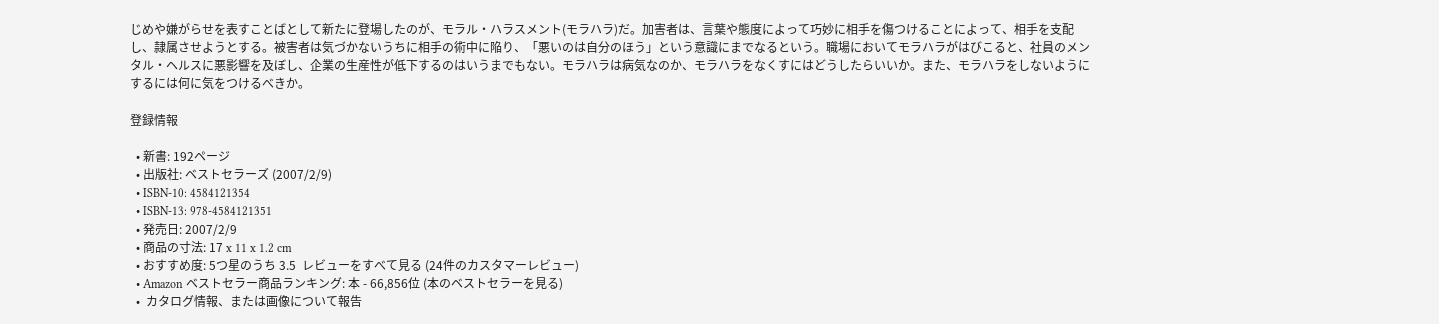じめや嫌がらせを表すことばとして新たに登場したのが、モラル・ハラスメント(モラハラ)だ。加害者は、言葉や態度によって巧妙に相手を傷つけることによって、相手を支配し、隷属させようとする。被害者は気づかないうちに相手の術中に陥り、「悪いのは自分のほう」という意識にまでなるという。職場においてモラハラがはびこると、社員のメンタル・ヘルスに悪影響を及ぼし、企業の生産性が低下するのはいうまでもない。モラハラは病気なのか、モラハラをなくすにはどうしたらいいか。また、モラハラをしないようにするには何に気をつけるべきか。

登録情報

  • 新書: 192ページ
  • 出版社: ベストセラーズ (2007/2/9)
  • ISBN-10: 4584121354
  • ISBN-13: 978-4584121351
  • 発売日: 2007/2/9
  • 商品の寸法: 17 x 11 x 1.2 cm
  • おすすめ度: 5つ星のうち 3.5  レビューをすべて見る (24件のカスタマーレビュー)
  • Amazon ベストセラー商品ランキング: 本 - 66,856位 (本のベストセラーを見る)
  •  カタログ情報、または画像について報告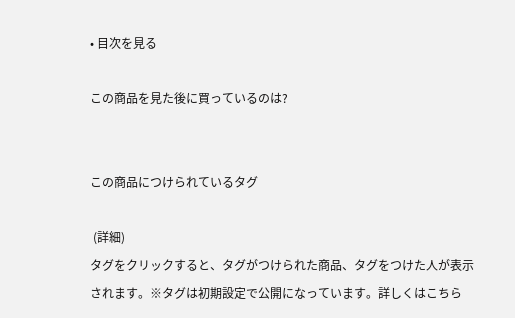• 目次を見る

この商品を見た後に買っているのは?


この商品につけられているタグ

 (詳細)
タグをクリックすると、タグがつけられた商品、タグをつけた人が表示されます。※タグは初期設定で公開になっています。詳しくはこちら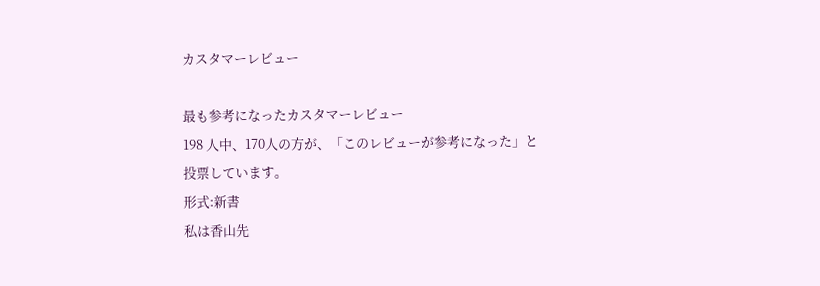カスタマーレビュー

最も参考になったカスタマーレビュー
198 人中、170人の方が、「このレビューが参考になった」と投票しています。
形式:新書
私は香山先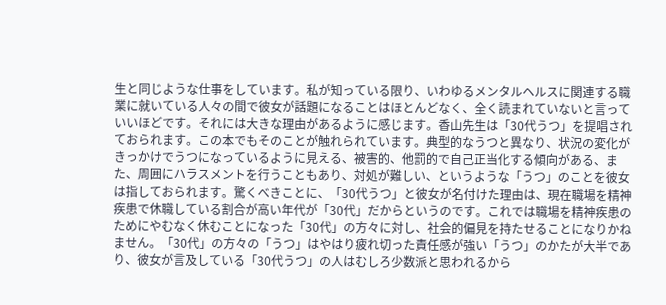生と同じような仕事をしています。私が知っている限り、いわゆるメンタルヘルスに関連する職業に就いている人々の間で彼女が話題になることはほとんどなく、全く読まれていないと言っていいほどです。それには大きな理由があるように感じます。香山先生は「30代うつ」を提唱されておられます。この本でもそのことが触れられています。典型的なうつと異なり、状況の変化がきっかけでうつになっているように見える、被害的、他罰的で自己正当化する傾向がある、また、周囲にハラスメントを行うこともあり、対処が難しい、というような「うつ」のことを彼女は指しておられます。驚くべきことに、「30代うつ」と彼女が名付けた理由は、現在職場を精神疾患で休職している割合が高い年代が「30代」だからというのです。これでは職場を精神疾患のためにやむなく休むことになった「30代」の方々に対し、社会的偏見を持たせることになりかねません。「30代」の方々の「うつ」はやはり疲れ切った責任感が強い「うつ」のかたが大半であり、彼女が言及している「30代うつ」の人はむしろ少数派と思われるから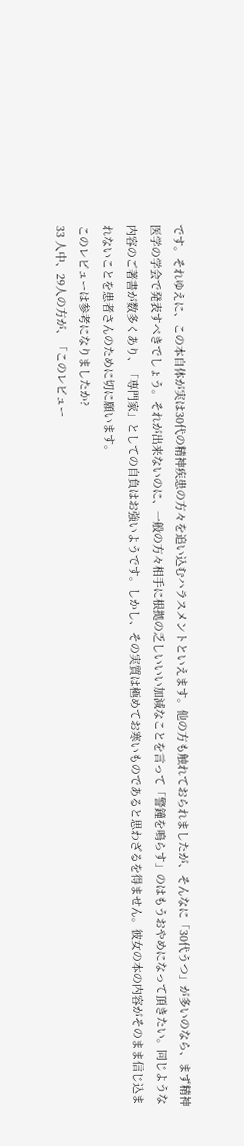です。それゆえに、この本自体が実は30代の精神疾患の方々を追い込むハラスメントといえます。他の方も触れておられましたが、そんなに「30代うつ」が多いのなら、まず精神医学の学会で発表すべきでしょう。それが出来ないのに、一般の方々相手に根拠の乏しいいい加減なことを言って「警鐘を鳴らす」のはもうおやめになって頂きたい。同じような内容のご著書が数多くあり、「専門家」としての自負はお強いようです。しかし、その実質は極めてお寒いものであると思わざるを得ません。彼女の本の内容がそのまま信じ込まれないことを患者さんのために切に願います。
このレビューは参考になりましたか?
33 人中、29人の方が、「このレビュー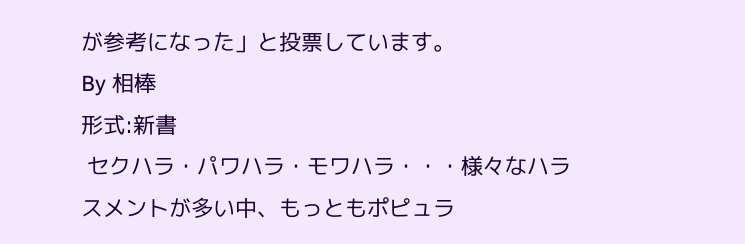が参考になった」と投票しています。
By 相棒
形式:新書
 セクハラ・パワハラ・モワハラ・・・様々なハラスメントが多い中、もっともポピュラ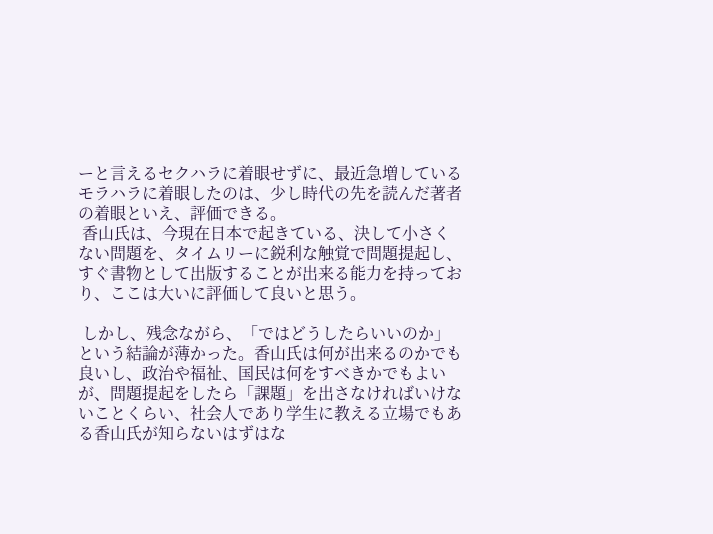ーと言えるセクハラに着眼せずに、最近急増しているモラハラに着眼したのは、少し時代の先を読んだ著者の着眼といえ、評価できる。
 香山氏は、今現在日本で起きている、決して小さくない問題を、タイムリーに鋭利な触覚で問題提起し、すぐ書物として出版することが出来る能力を持っており、ここは大いに評価して良いと思う。

 しかし、残念ながら、「ではどうしたらいいのか」という結論が薄かった。香山氏は何が出来るのかでも良いし、政治や福祉、国民は何をすべきかでもよいが、問題提起をしたら「課題」を出さなければいけないことくらい、社会人であり学生に教える立場でもある香山氏が知らないはずはな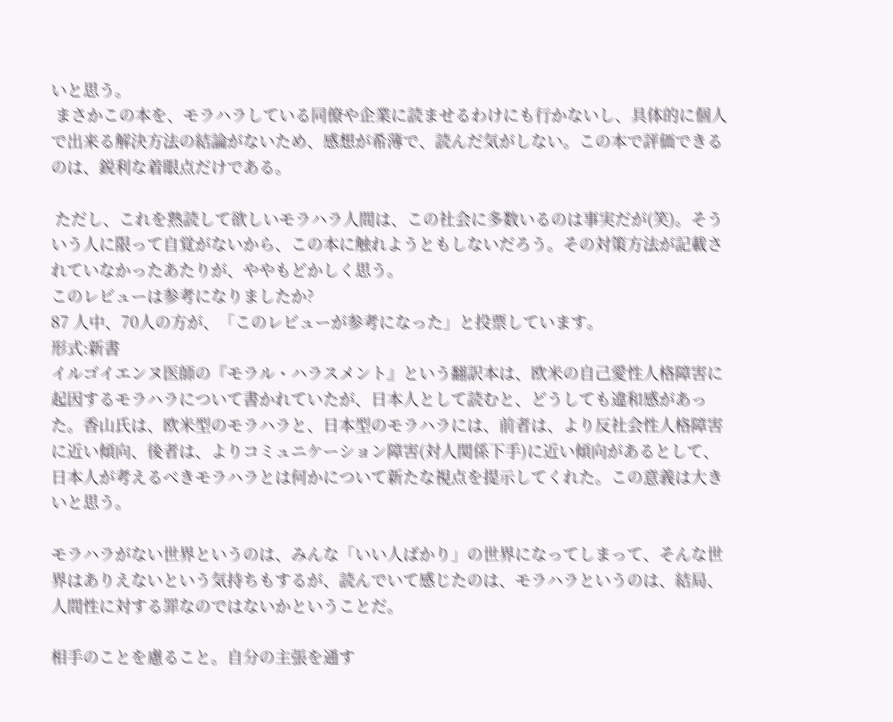いと思う。
 まさかこの本を、モラハラしている同僚や企業に読ませるわけにも行かないし、具体的に個人で出来る解決方法の結論がないため、感想が希薄で、読んだ気がしない。この本で評価できるのは、鋭利な着眼点だけである。

 ただし、これを熟読して欲しいモラハラ人間は、この社会に多数いるのは事実だが(笑)。そういう人に限って自覚がないから、この本に触れようともしないだろう。その対策方法が記載されていなかったあたりが、ややもどかしく思う。
このレビューは参考になりましたか?
87 人中、70人の方が、「このレビューが参考になった」と投票しています。
形式:新書
イルゴイエンヌ医師の『モラル・ハラスメント』という翻訳本は、欧米の自己愛性人格障害に起因するモラハラについて書かれていたが、日本人として読むと、どうしても違和感があった。香山氏は、欧米型のモラハラと、日本型のモラハラには、前者は、より反社会性人格障害に近い傾向、後者は、よりコミュニケーション障害(対人関係下手)に近い傾向があるとして、日本人が考えるべきモラハラとは何かについて新たな視点を提示してくれた。この意義は大きいと思う。

モラハラがない世界というのは、みんな「いい人ばかり」の世界になってしまって、そんな世界はありえないという気持ちもするが、読んでいて感じたのは、モラハラというのは、結局、人間性に対する罪なのではないかということだ。

相手のことを慮ること。自分の主張を通す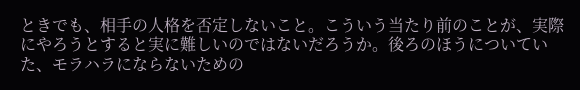ときでも、相手の人格を否定しないこと。こういう当たり前のことが、実際にやろうとすると実に難しいのではないだろうか。後ろのほうについていた、モラハラにならないための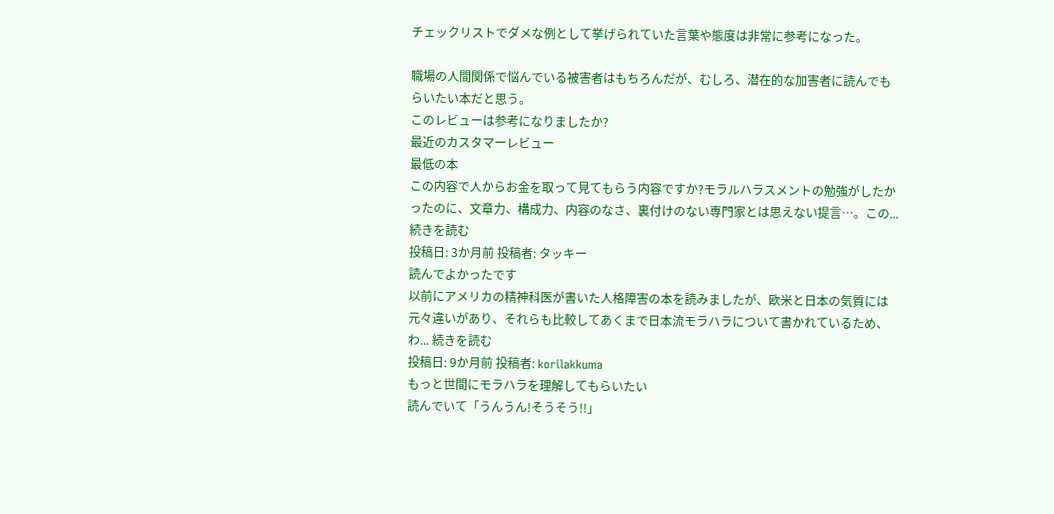チェックリストでダメな例として挙げられていた言葉や態度は非常に参考になった。

職場の人間関係で悩んでいる被害者はもちろんだが、むしろ、潜在的な加害者に読んでもらいたい本だと思う。
このレビューは参考になりましたか?
最近のカスタマーレビュー
最低の本
この内容で人からお金を取って見てもらう内容ですか?モラルハラスメントの勉強がしたかったのに、文章力、構成力、内容のなさ、裏付けのない専門家とは思えない提言…。この... 続きを読む
投稿日: 3か月前 投稿者: タッキー
読んでよかったです
以前にアメリカの精神科医が書いた人格障害の本を読みましたが、欧米と日本の気質には元々違いがあり、それらも比較してあくまで日本流モラハラについて書かれているため、わ... 続きを読む
投稿日: 9か月前 投稿者: korilakkuma
もっと世間にモラハラを理解してもらいたい
読んでいて「うんうん!そうそう!!」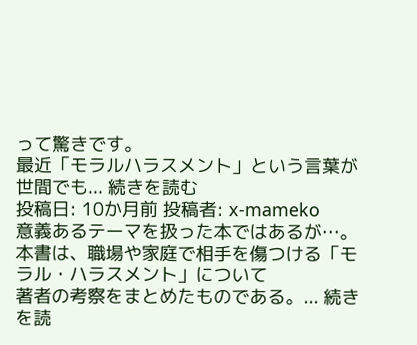って驚きです。
最近「モラルハラスメント」という言葉が世間でも... 続きを読む
投稿日: 10か月前 投稿者: x-mameko
意義あるテーマを扱った本ではあるが…。
本書は、職場や家庭で相手を傷つける「モラル・ハラスメント」について
著者の考察をまとめたものである。... 続きを読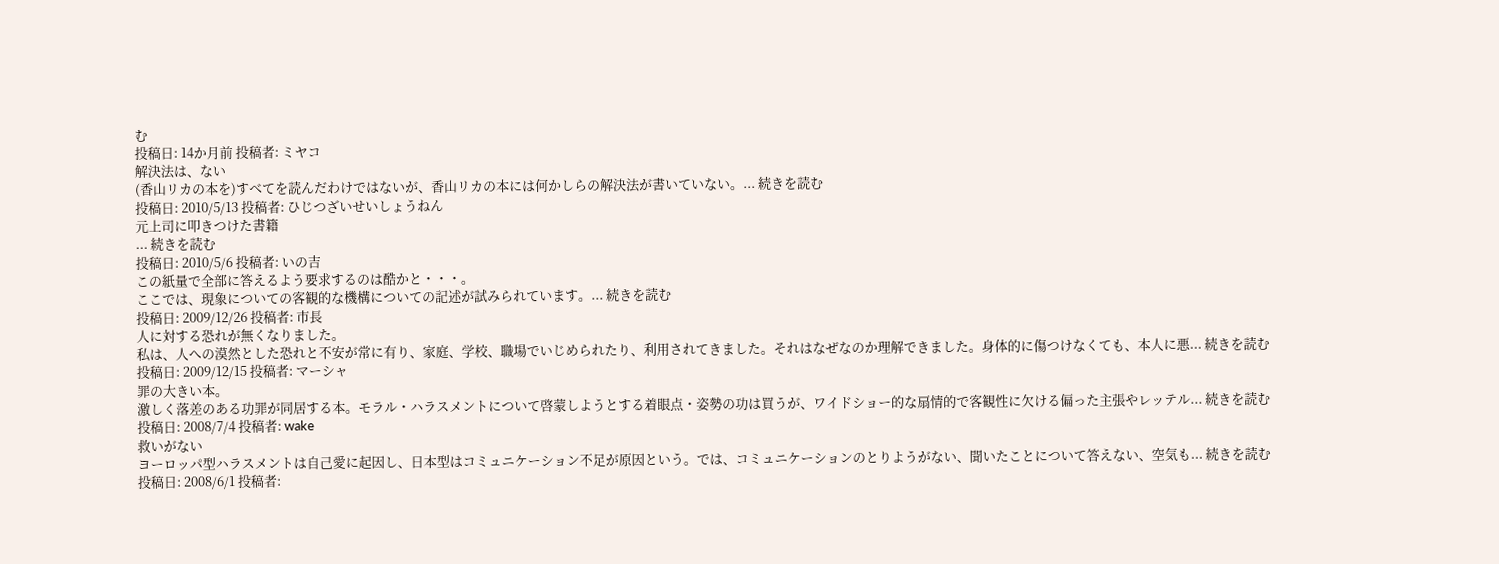む
投稿日: 14か月前 投稿者: ミヤコ
解決法は、ない
(香山リカの本を)すべてを読んだわけではないが、香山リカの本には何かしらの解決法が書いていない。... 続きを読む
投稿日: 2010/5/13 投稿者: ひじつざいせいしょうねん
元上司に叩きつけた書籍
... 続きを読む
投稿日: 2010/5/6 投稿者: いの吉
この紙量で全部に答えるよう要求するのは酷かと・・・。
ここでは、現象についての客観的な機構についての記述が試みられています。... 続きを読む
投稿日: 2009/12/26 投稿者: 市長
人に対する恐れが無くなりました。
私は、人への漠然とした恐れと不安が常に有り、家庭、学校、職場でいじめられたり、利用されてきました。それはなぜなのか理解できました。身体的に傷つけなくても、本人に悪... 続きを読む
投稿日: 2009/12/15 投稿者: マーシャ
罪の大きい本。
激しく落差のある功罪が同居する本。モラル・ハラスメントについて啓蒙しようとする着眼点・姿勢の功は買うが、ワイドショー的な扇情的で客観性に欠ける偏った主張やレッテル... 続きを読む
投稿日: 2008/7/4 投稿者: wake
救いがない
ヨーロッパ型ハラスメントは自己愛に起因し、日本型はコミュニケーション不足が原因という。では、コミュニケーションのとりようがない、聞いたことについて答えない、空気も... 続きを読む
投稿日: 2008/6/1 投稿者: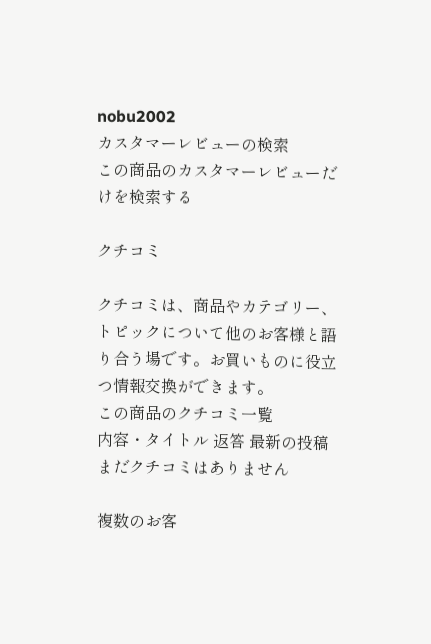nobu2002
カスタマーレビューの検索
この商品のカスタマーレビューだけを検索する

クチコミ

クチコミは、商品やカテゴリー、トピックについて他のお客様と語り合う場です。お買いものに役立つ情報交換ができます。
この商品のクチコミ一覧
内容・タイトル 返答 最新の投稿
まだクチコミはありません

複数のお客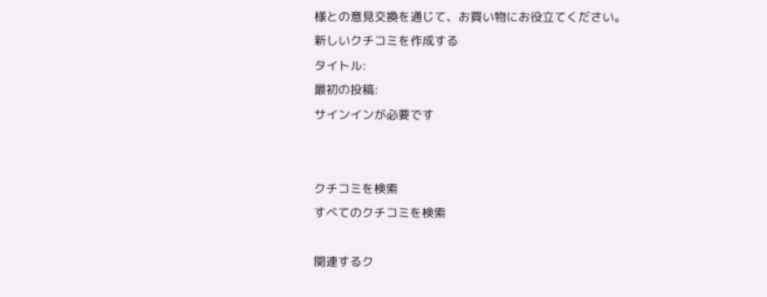様との意見交換を通じて、お買い物にお役立てください。
新しいクチコミを作成する
タイトル:
最初の投稿:
サインインが必要です


クチコミを検索
すべてのクチコミを検索

関連するク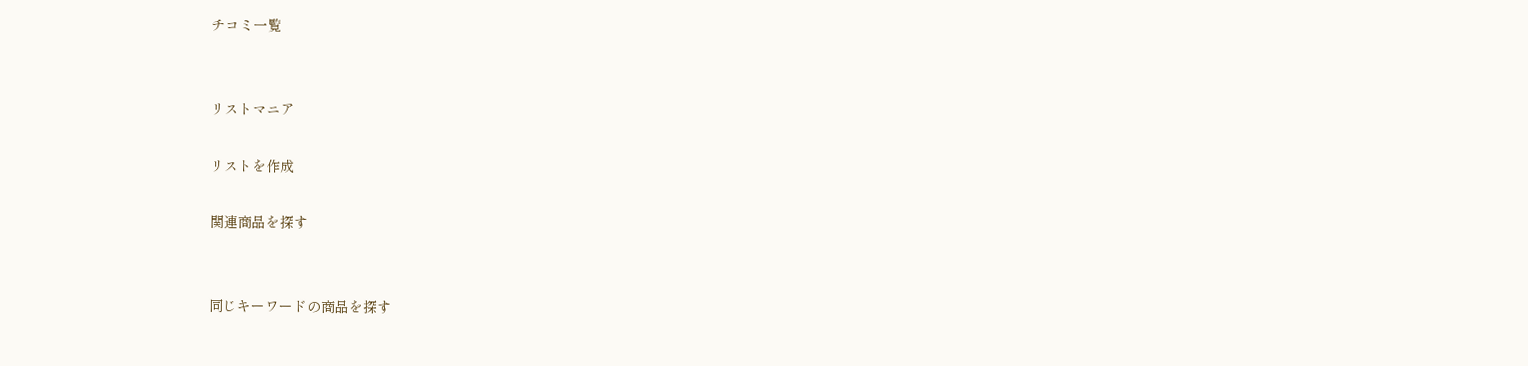チコミ一覧


リストマニア

リストを作成

関連商品を探す


同じキーワードの商品を探す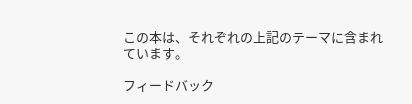この本は、それぞれの上記のテーマに含まれています。

フィードバック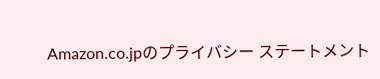Amazon.co.jpのプライバシー ステートメント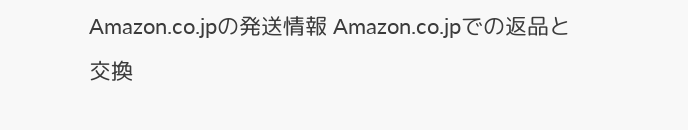Amazon.co.jpの発送情報 Amazon.co.jpでの返品と交換